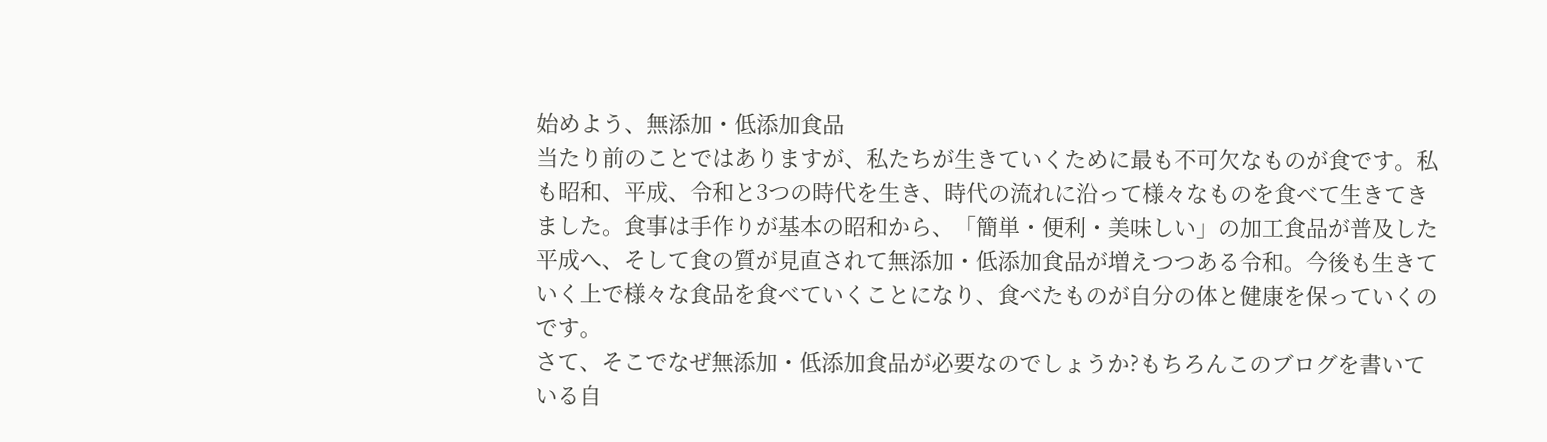始めよう、無添加・低添加食品
当たり前のことではありますが、私たちが生きていくために最も不可欠なものが食です。私も昭和、平成、令和と3つの時代を生き、時代の流れに沿って様々なものを食べて生きてきました。食事は手作りが基本の昭和から、「簡単・便利・美味しい」の加工食品が普及した平成へ、そして食の質が見直されて無添加・低添加食品が増えつつある令和。今後も生きていく上で様々な食品を食べていくことになり、食べたものが自分の体と健康を保っていくのです。
さて、そこでなぜ無添加・低添加食品が必要なのでしょうか?もちろんこのブログを書いている自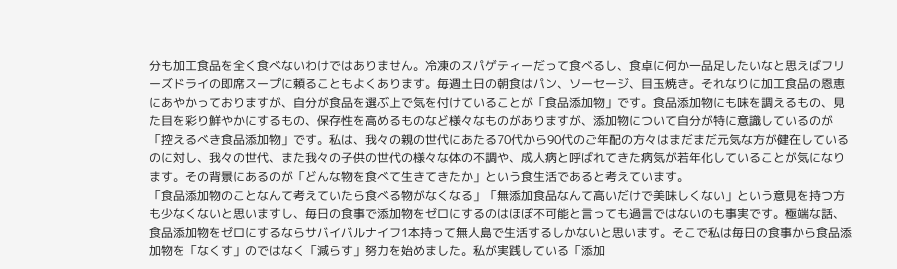分も加工食品を全く食べないわけではありません。冷凍のスパゲティーだって食べるし、食卓に何か一品足したいなと思えばフリーズドライの即席スープに頼ることもよくあります。毎週土日の朝食はパン、ソーセージ、目玉焼き。それなりに加工食品の恩恵にあやかっておりますが、自分が食品を選ぶ上で気を付けていることが「食品添加物」です。食品添加物にも味を調えるもの、見た目を彩り鮮やかにするもの、保存性を高めるものなど様々なものがありますが、添加物について自分が特に意識しているのが「控えるべき食品添加物」です。私は、我々の親の世代にあたる70代から90代のご年配の方々はまだまだ元気な方が健在しているのに対し、我々の世代、また我々の子供の世代の様々な体の不調や、成人病と呼ばれてきた病気が若年化していることが気になります。その背景にあるのが「どんな物を食べて生きてきたか」という食生活であると考えています。
「食品添加物のことなんて考えていたら食べる物がなくなる」「無添加食品なんて高いだけで美味しくない」という意見を持つ方も少なくないと思いますし、毎日の食事で添加物をゼロにするのはほぼ不可能と言っても過言ではないのも事実です。極端な話、食品添加物をゼロにするならサバイバルナイフ1本持って無人島で生活するしかないと思います。そこで私は毎日の食事から食品添加物を「なくす」のではなく「減らす」努力を始めました。私が実践している「添加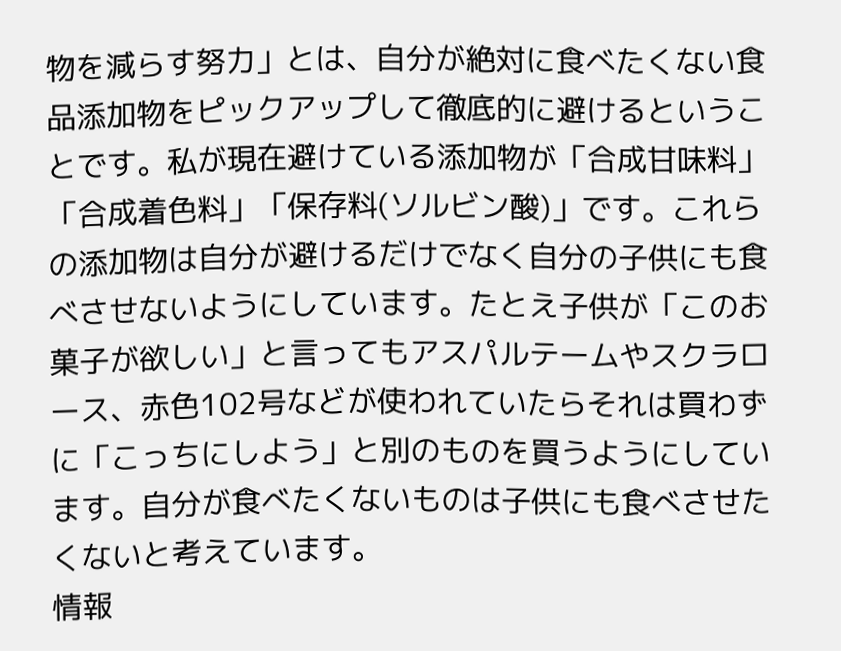物を減らす努力」とは、自分が絶対に食べたくない食品添加物をピックアップして徹底的に避けるということです。私が現在避けている添加物が「合成甘味料」「合成着色料」「保存料(ソルビン酸)」です。これらの添加物は自分が避けるだけでなく自分の子供にも食べさせないようにしています。たとえ子供が「このお菓子が欲しい」と言ってもアスパルテームやスクラロース、赤色102号などが使われていたらそれは買わずに「こっちにしよう」と別のものを買うようにしています。自分が食べたくないものは子供にも食べさせたくないと考えています。
情報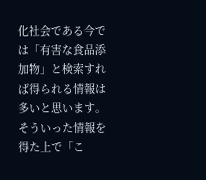化社会である今では「有害な食品添加物」と検索すれば得られる情報は多いと思います。そういった情報を得た上で「こ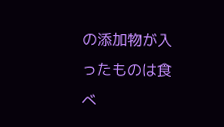の添加物が入ったものは食べ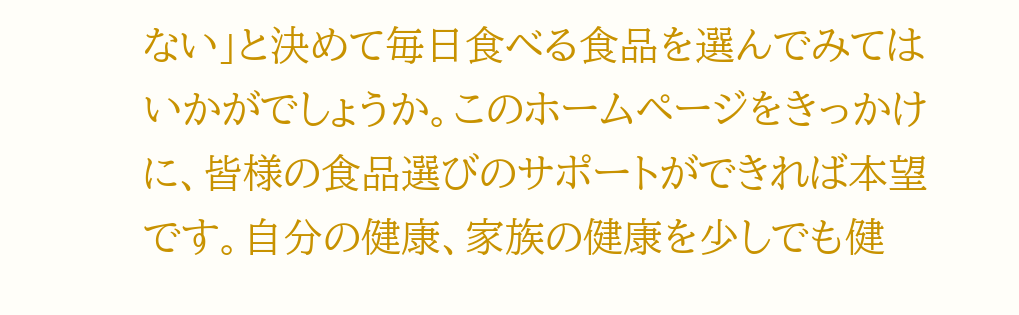ない」と決めて毎日食べる食品を選んでみてはいかがでしょうか。このホームページをきっかけに、皆様の食品選びのサポートができれば本望です。自分の健康、家族の健康を少しでも健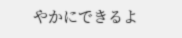やかにできるよ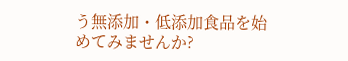う無添加・低添加食品を始めてみませんか?